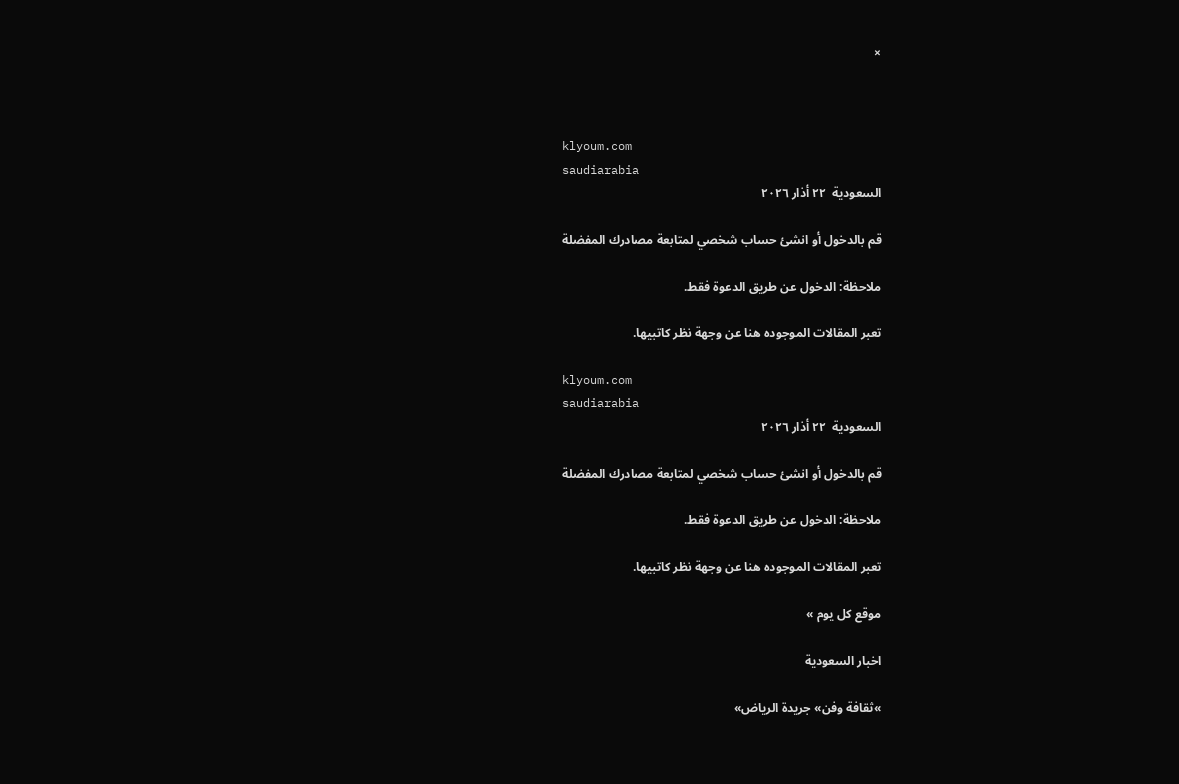×



klyoum.com
saudiarabia
السعودية  ٢٢ أذار ٢٠٢٦

قم بالدخول أو انشئ حساب شخصي لمتابعة مصادرك المفضلة

ملاحظة: الدخول عن طريق الدعوة فقط.

تعبر المقالات الموجوده هنا عن وجهة نظر كاتبيها.

klyoum.com
saudiarabia
السعودية  ٢٢ أذار ٢٠٢٦

قم بالدخول أو انشئ حساب شخصي لمتابعة مصادرك المفضلة

ملاحظة: الدخول عن طريق الدعوة فقط.

تعبر المقالات الموجوده هنا عن وجهة نظر كاتبيها.

موقع كل يوم »

اخبار السعودية

»ثقافة وفن» جريدة الرياض»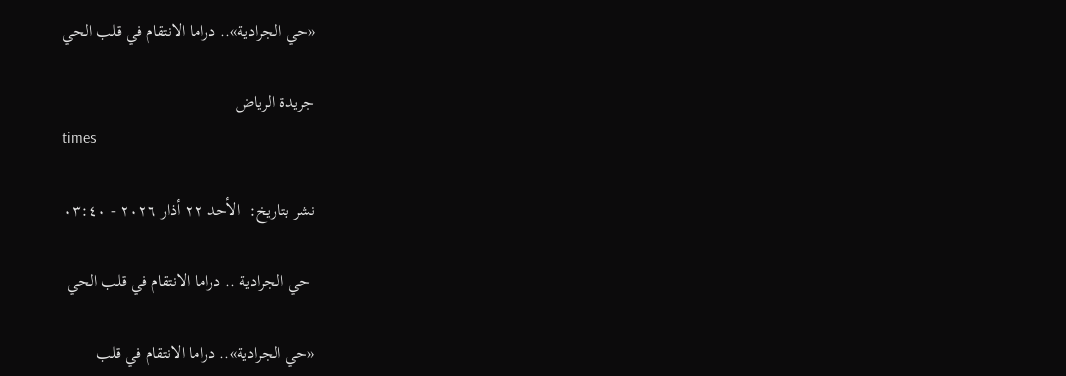«حي الجرادية».. دراما الانتقام في قلب الحي

جريدة الرياض
times

نشر بتاريخ:  الأحد ٢٢ أذار ٢٠٢٦ - ٠٣:٤٠

 حي الجرادية .. دراما الانتقام في قلب الحي

«حي الجرادية».. دراما الانتقام في قلب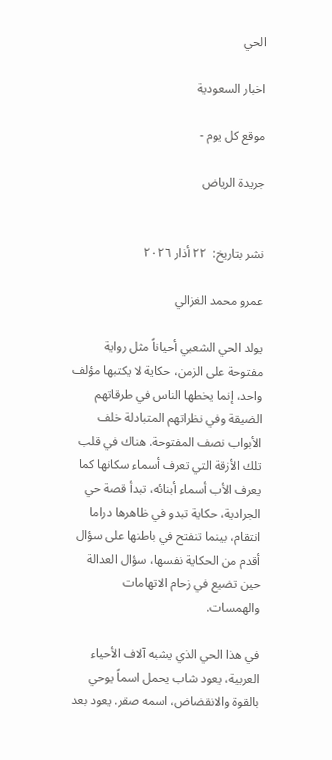الحي

اخبار السعودية

موقع كل يوم -

جريدة الرياض


نشر بتاريخ:  ٢٢ أذار ٢٠٢٦

عمرو محمد الغزالي

يولد الحي الشعبي أحياناً مثل رواية مفتوحة على الزمن، حكاية لا يكتبها مؤلف واحد، إنما يخطها الناس في طرقاتهم الضيقة وفي نظراتهم المتبادلة خلف الأبواب نصف المفتوحة. هناك في قلب تلك الأزقة التي تعرف أسماء سكانها كما يعرف الأب أسماء أبنائه، تبدأ قصة حي الجرادية، حكاية تبدو في ظاهرها دراما انتقام، بينما تنفتح في باطنها على سؤال أقدم من الحكاية نفسها، سؤال العدالة حين تضيع في زحام الاتهامات والهمسات.

في هذا الحي الذي يشبه آلاف الأحياء العربية، يعود شاب يحمل اسماً يوحي بالقوة والانقضاض، اسمه صقر. يعود بعد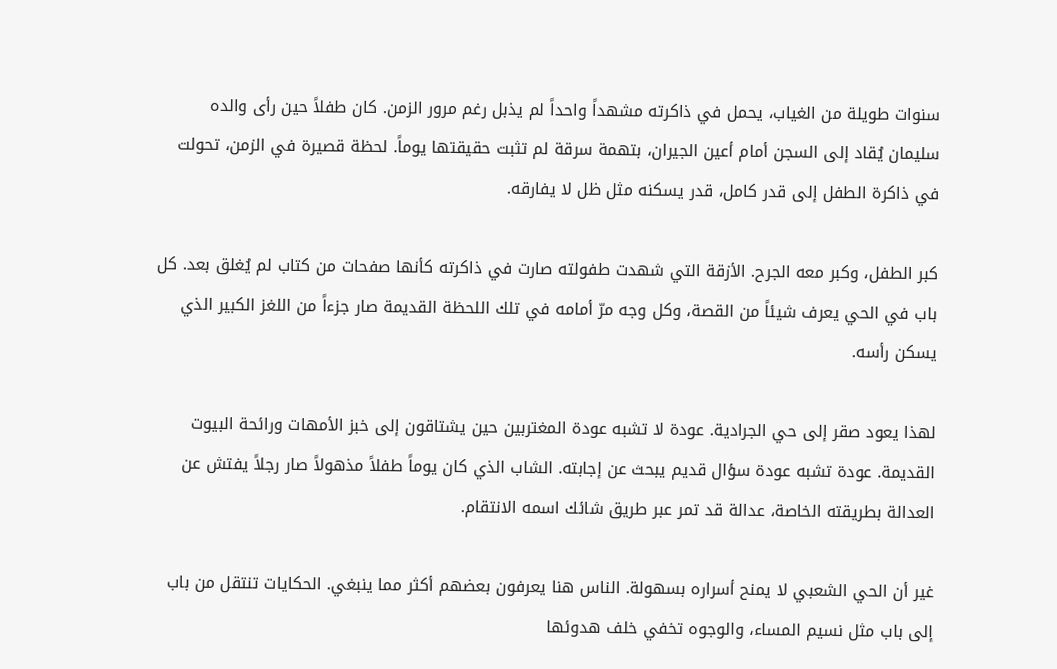سنوات طويلة من الغياب، يحمل في ذاكرته مشهداً واحداً لم يذبل رغم مرور الزمن. كان طفلاً حين رأى والده سليمان يُقاد إلى السجن أمام أعين الجيران، بتهمة سرقة لم تثبت حقيقتها يوماً. لحظة قصيرة في الزمن، تحولت في ذاكرة الطفل إلى قدر كامل، قدر يسكنه مثل ظل لا يفارقه.

كبر الطفل، وكبر معه الجرح. الأزقة التي شهدت طفولته صارت في ذاكرته كأنها صفحات من كتاب لم يُغلق بعد. كل باب في الحي يعرف شيئاً من القصة، وكل وجه مرّ أمامه في تلك اللحظة القديمة صار جزءاً من اللغز الكبير الذي يسكن رأسه.

لهذا يعود صقر إلى حي الجرادية. عودة لا تشبه عودة المغتربين حين يشتاقون إلى خبز الأمهات ورائحة البيوت القديمة. عودة تشبه عودة سؤال قديم يبحث عن إجابته. الشاب الذي كان يوماً طفلاً مذهولاً صار رجلاً يفتش عن العدالة بطريقته الخاصة، عدالة قد تمر عبر طريق شائك اسمه الانتقام.

غير أن الحي الشعبي لا يمنح أسراره بسهولة. الناس هنا يعرفون بعضهم أكثر مما ينبغي. الحكايات تنتقل من باب إلى باب مثل نسيم المساء، والوجوه تخفي خلف هدوئها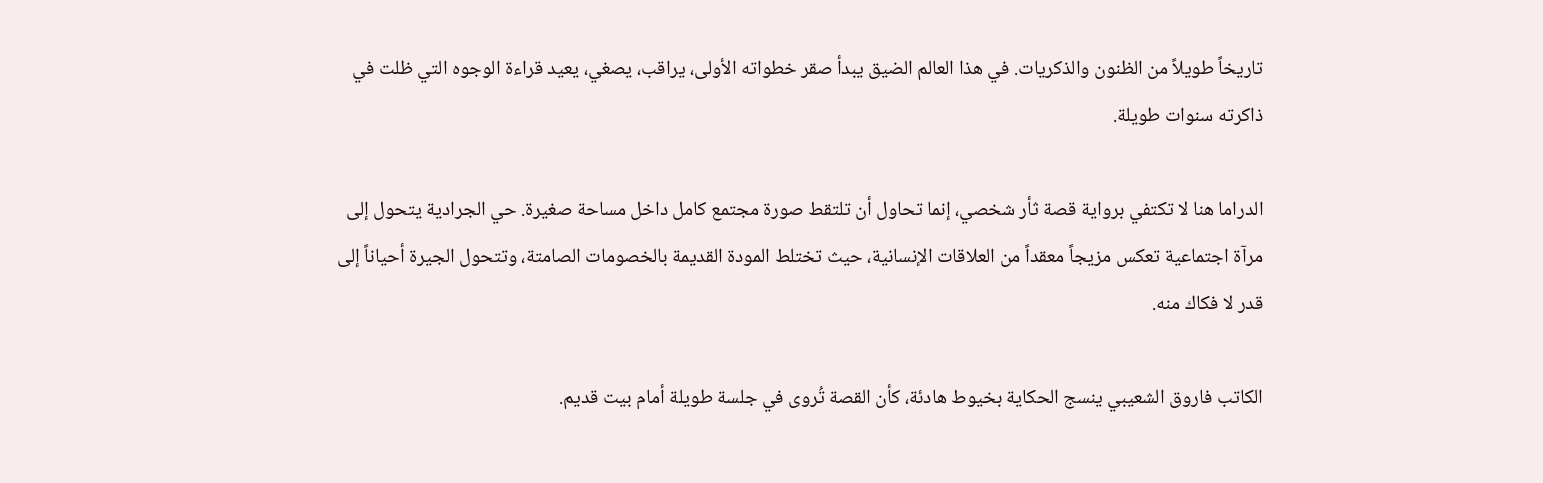تاريخاً طويلاً من الظنون والذكريات. في هذا العالم الضيق يبدأ صقر خطواته الأولى، يراقب، يصغي، يعيد قراءة الوجوه التي ظلت في ذاكرته سنوات طويلة.

الدراما هنا لا تكتفي برواية قصة ثأر شخصي، إنما تحاول أن تلتقط صورة مجتمع كامل داخل مساحة صغيرة. حي الجرادية يتحول إلى مرآة اجتماعية تعكس مزيجاً معقداً من العلاقات الإنسانية، حيث تختلط المودة القديمة بالخصومات الصامتة، وتتحول الجيرة أحياناً إلى قدر لا فكاك منه.

الكاتب فاروق الشعيبي ينسج الحكاية بخيوط هادئة، كأن القصة تُروى في جلسة طويلة أمام بيت قديم.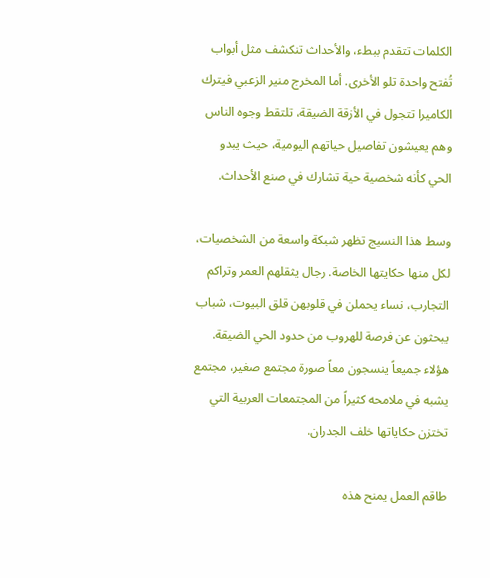الكلمات تتقدم ببطء، والأحداث تنكشف مثل أبواب تُفتح واحدة تلو الأخرى. أما المخرج منير الزعبي فيترك الكاميرا تتجول في الأزقة الضيقة، تلتقط وجوه الناس وهم يعيشون تفاصيل حياتهم اليومية، حيث يبدو الحي كأنه شخصية حية تشارك في صنع الأحداث.

وسط هذا النسيج تظهر شبكة واسعة من الشخصيات، لكل منها حكايتها الخاصة. رجال يثقلهم العمر وتراكم التجارب، نساء يحملن في قلوبهن قلق البيوت، شباب يبحثون عن فرصة للهروب من حدود الحي الضيقة. هؤلاء جميعاً ينسجون معاً صورة مجتمع صغير، مجتمع يشبه في ملامحه كثيراً من المجتمعات العربية التي تختزن حكاياتها خلف الجدران.

طاقم العمل يمنح هذه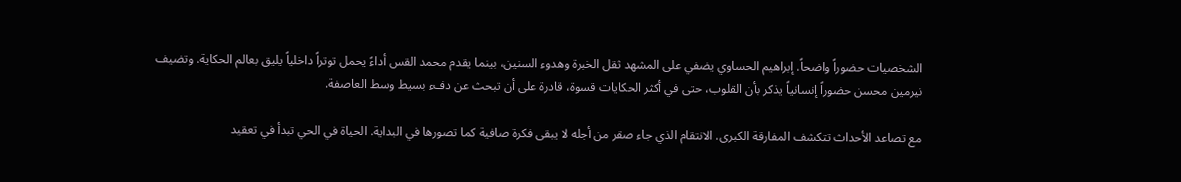الشخصيات حضوراً واضحاً. إبراهيم الحساوي يضفي على المشهد ثقل الخبرة وهدوء السنين، بينما يقدم محمد القس أداءً يحمل توتراً داخلياً يليق بعالم الحكاية. وتضيف نيرمين محسن حضوراً إنسانياً يذكر بأن القلوب، حتى في أكثر الحكايات قسوة، قادرة على أن تبحث عن دفء بسيط وسط العاصفة.

مع تصاعد الأحداث تتكشف المفارقة الكبرى. الانتقام الذي جاء صقر من أجله لا يبقى فكرة صافية كما تصورها في البداية. الحياة في الحي تبدأ في تعقيد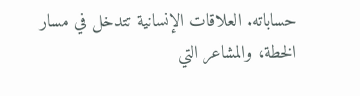حساباته. العلاقات الإنسانية تتدخل في مسار الخطة، والمشاعر التي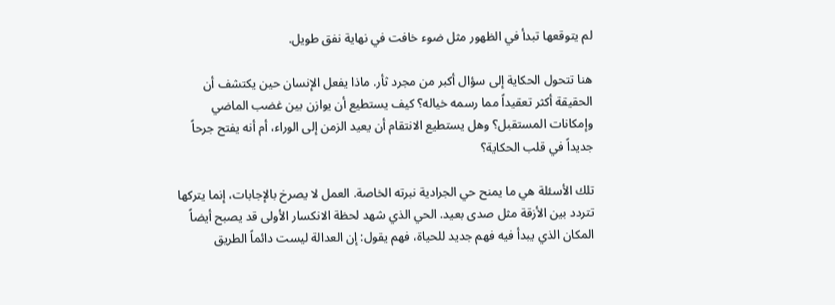لم يتوقعها تبدأ في الظهور مثل ضوء خافت في نهاية نفق طويل.

هنا تتحول الحكاية إلى سؤال أكبر من مجرد ثأر. ماذا يفعل الإنسان حين يكتشف أن الحقيقة أكثر تعقيداً مما رسمه خياله؟ كيف يستطيع أن يوازن بين غضب الماضي وإمكانات المستقبل؟ وهل يستطيع الانتقام أن يعيد الزمن إلى الوراء، أم أنه يفتح جرحاً جديداً في قلب الحكاية؟

تلك الأسئلة هي ما يمنح حي الجرادية نبرته الخاصة. العمل لا يصرخ بالإجابات، إنما يتركها تتردد بين الأزقة مثل صدى بعيد. الحي الذي شهد لحظة الانكسار الأولى قد يصبح أيضاً المكان الذي يبدأ فيه فهم جديد للحياة، فهم يقول: إن العدالة ليست دائماً الطريق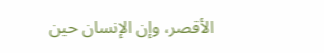الأقصر، وإن الإنسان حين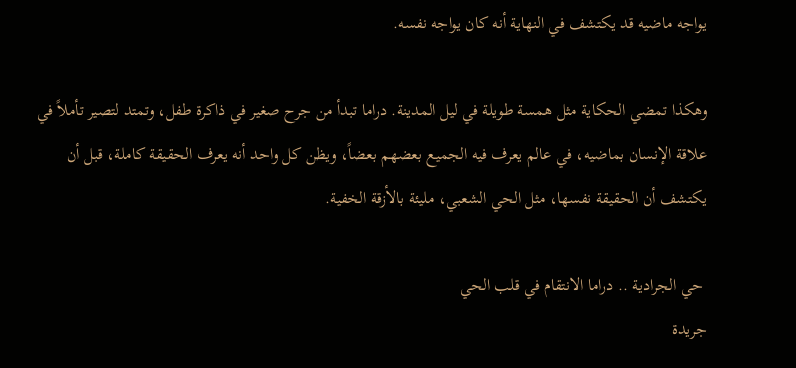يواجه ماضيه قد يكتشف في النهاية أنه كان يواجه نفسه.

وهكذا تمضي الحكاية مثل همسة طويلة في ليل المدينة. دراما تبدأ من جرح صغير في ذاكرة طفل، وتمتد لتصير تأملاً في علاقة الإنسان بماضيه، في عالم يعرف فيه الجميع بعضهم بعضاً، ويظن كل واحد أنه يعرف الحقيقة كاملة، قبل أن يكتشف أن الحقيقة نفسها، مثل الحي الشعبي، مليئة بالأزقة الخفية.

 حي الجرادية .. دراما الانتقام في قلب الحي
جريدة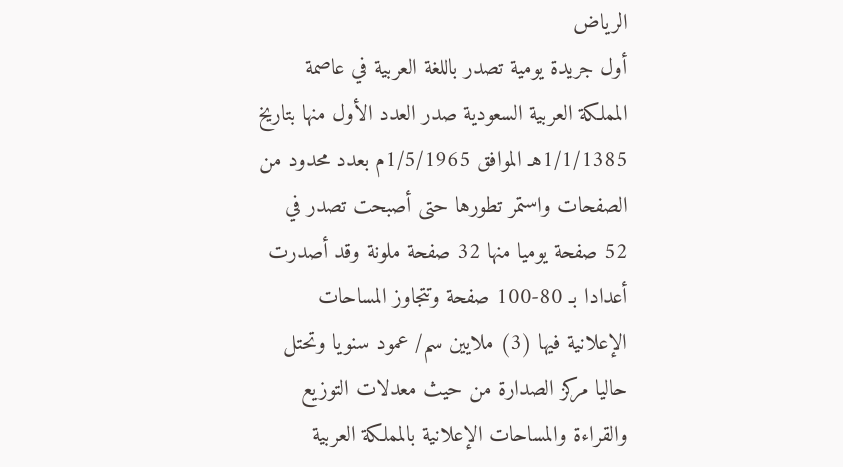الرياض
أول جريدة يومية تصدر باللغة العربية في عاصمة المملكة العربية السعودية صدر العدد الأول منها بتاريخ 1/1/1385هـ الموافق 1/5/1965م بعدد محدود من الصفحات واستمر تطورها حتى أصبحت تصدر في 52 صفحة يوميا منها 32 صفحة ملونة وقد أصدرت أعدادا بـ 80-100 صفحة وتتجاوز المساحات الإعلانية فيها (3) ملايين سم/ عمود سنويا وتحتل حاليا مركز الصدارة من حيث معدلات التوزيع والقراءة والمساحات الإعلانية بالمملكة العربية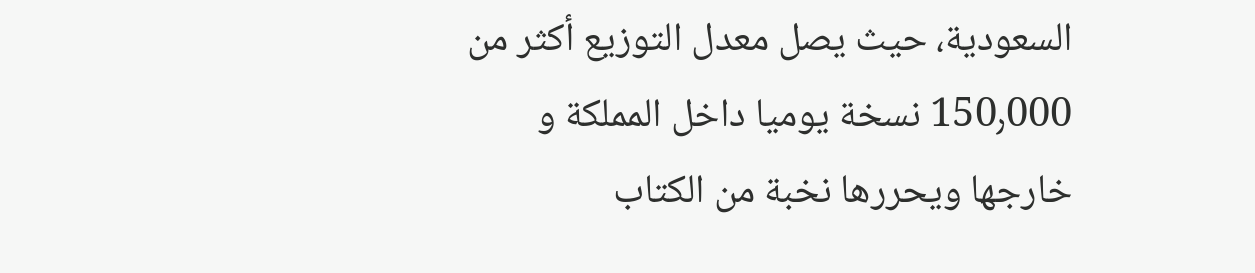السعودية، حيث يصل معدل التوزيع أكثر من 150٫000 نسخة يوميا داخل المملكة و خارجها ويحررها نخبة من الكتاب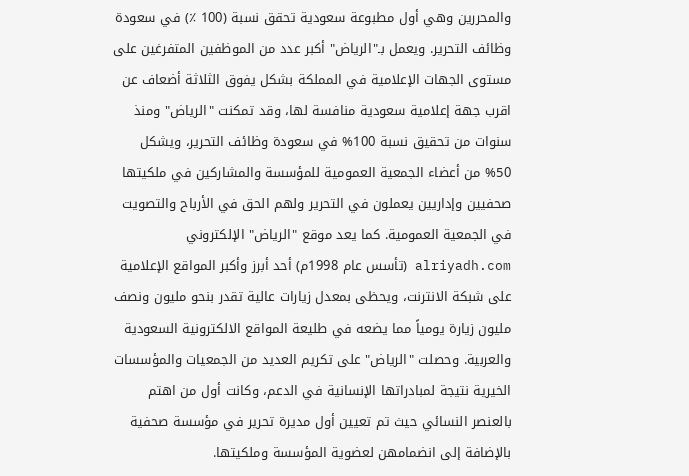والمحررين وهي أول مطبوعة سعودية تحقق نسبة (100 ٪) في سعودة وظائف التحرير. ويعمل بـ"الرياض" أكبر عدد من الموظفين المتفرغين على مستوى الجهات الإعلامية في المملكة بشكل يفوق الثلاثة أضعاف عن اقرب جهة إعلامية سعودية منافسة لها، وقد تمكنت "الرياض" ومنذ سنوات من تحقيق نسبة 100% في سعودة وظائف التحرير، ويشكل 50% من أعضاء الجمعية العمومية للمؤسسة والمشاركين في ملكيتها صحفيين وإداريين يعملون في التحرير ولهم الحق في الأرباح والتصويت في الجمعية العمومية. كما يعد موقع "الرياض" الإلكتروني alriyadh.com (تأسس عام 1998م) أحد أبرز وأكبر المواقع الإعلامية على شبكة الانترنت، ويحظى بمعدل زيارات عالية تقدر بنحو مليون ونصف مليون زيارة يومياً مما يضعه في طليعة المواقع الالكترونية السعودية والعربية. وحصلت "الرياض" على تكريم العديد من الجمعيات والمؤسسات الخيرية نتيجة لمبادراتها الإنسانية في الدعم، وكانت أول من اهتم بالعنصر النسائي حيث تم تعيين أول مديرة تحرير في مؤسسة صحفية بالإضافة إلى انضمامهن لعضوية المؤسسة وملكيتها.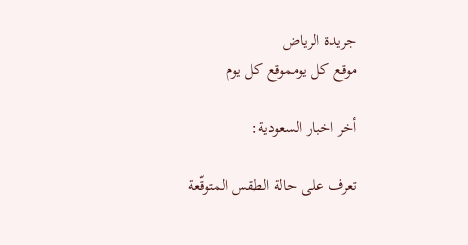جريدة الرياض
موقع كل يومموقع كل يوم

أخر اخبار السعودية:

تعرف على حالة الطقس المتوقّعة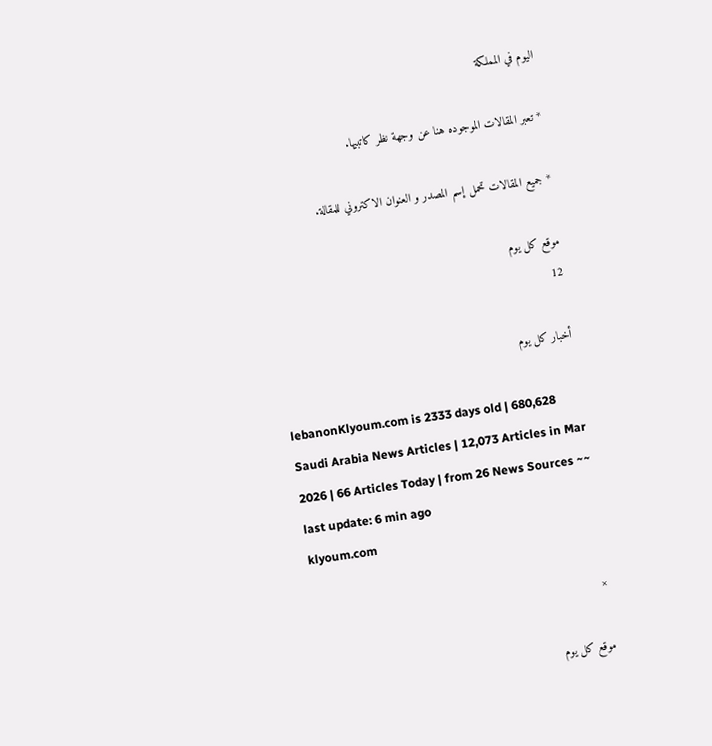اليوم في المملكة

* تعبر المقالات الموجوده هنا عن وجهة نظر كاتبيها.

* جميع المقالات تحمل إسم المصدر و العنوان الاكتروني للمقالة.

موقع كل يوم
12

أخبار كل يوم

lebanonKlyoum.com is 2333 days old | 680,628 Saudi Arabia News Articles | 12,073 Articles in Mar 2026 | 66 Articles Today | from 26 News Sources ~~ last update: 6 min ago
klyoum.com

×

موقع كل يوم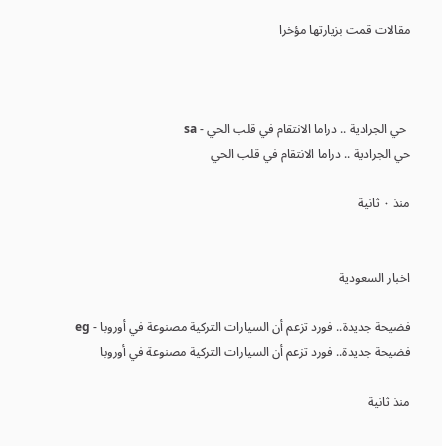مقالات قمت بزيارتها مؤخرا



 حي الجرادية .. دراما الانتقام في قلب الحي - sa
حي الجرادية .. دراما الانتقام في قلب الحي

منذ ٠ ثانية


اخبار السعودية

فضيحة جديدة.. فورد تزعم أن السيارات التركية مصنوعة في أوروبا - eg
فضيحة جديدة.. فورد تزعم أن السيارات التركية مصنوعة في أوروبا

منذ ثانية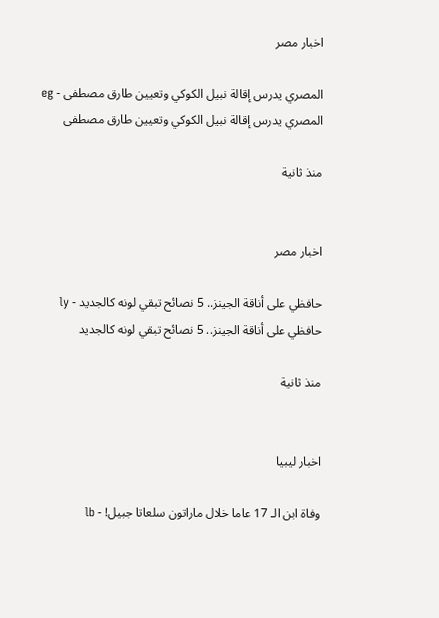اخبار مصر

المصري يدرس إقالة نبيل الكوكي وتعيين طارق مصطفى - eg
المصري يدرس إقالة نبيل الكوكي وتعيين طارق مصطفى

منذ ثانية


اخبار مصر

حافظي على أناقة الجينز.. 5 نصائح تبقي لونه كالجديد - ly
حافظي على أناقة الجينز.. 5 نصائح تبقي لونه كالجديد

منذ ثانية


اخبار ليبيا

وفاة ابن الـ 17 عاما خلال ماراتون سلعاتا جبيل! - lb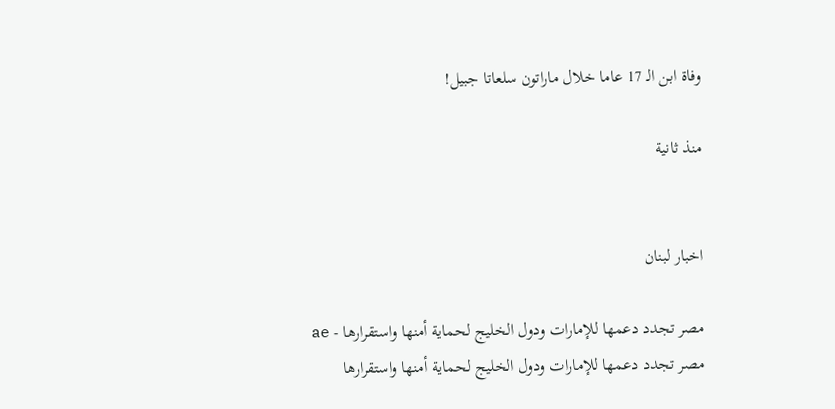وفاة ابن الـ 17 عاما خلال ماراتون سلعاتا جبيل!

منذ ثانية


اخبار لبنان

مصر تجدد دعمها للإمارات ودول الخليج لحماية أمنها واستقرارها - ae
مصر تجدد دعمها للإمارات ودول الخليج لحماية أمنها واستقرارها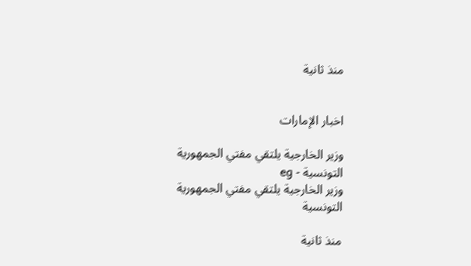منذ ثانية


اخبار الإمارات

وزير الخارجية يلتقي مفتي الجمهورية التونسية - eg
وزير الخارجية يلتقي مفتي الجمهورية التونسية

منذ ثانية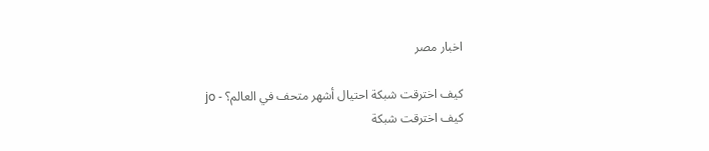اخبار مصر

كيف اخترقت شبكة احتيال أشهر متحف في العالم؟ - jo
كيف اخترقت شبكة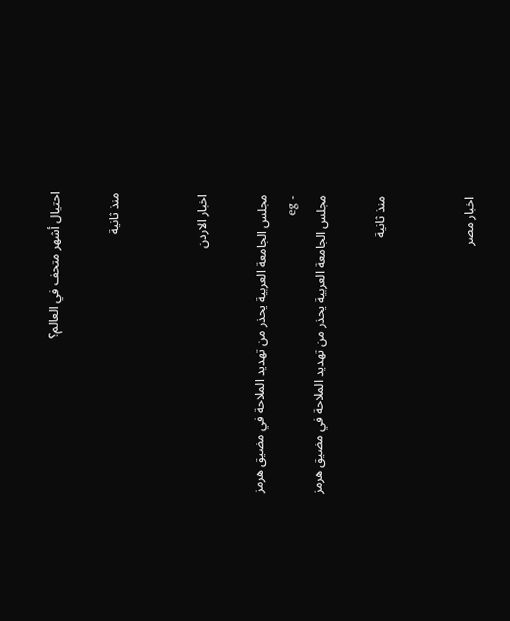احتيال أشهر متحف في العالم؟

منذ ثانية


اخبار الاردن

مجلس الجامعة العربية يحذر من تهديد الملاحة في مضيق هرمز - eg
مجلس الجامعة العربية يحذر من تهديد الملاحة في مضيق هرمز

منذ ثانية


اخبار مصر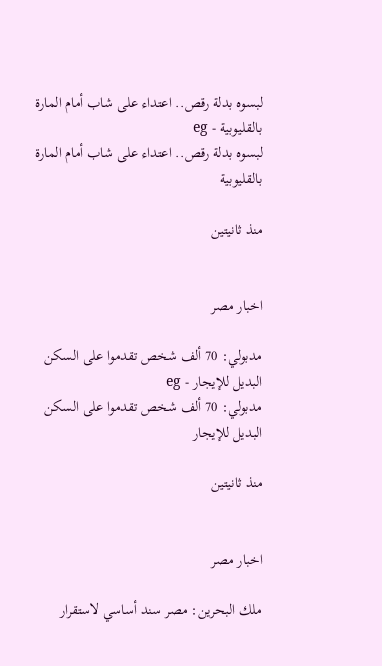لبسوه بدلة رقص.. اعتداء على شاب أمام المارة بالقليوبية - eg
لبسوه بدلة رقص.. اعتداء على شاب أمام المارة بالقليوبية

منذ ثانيتين


اخبار مصر

مدبولي: 70 ألف شخص تقدموا على السكن البديل للإيجار - eg
مدبولي: 70 ألف شخص تقدموا على السكن البديل للإيجار

منذ ثانيتين


اخبار مصر

ملك البحرين: مصر سند أساسي لاستقرار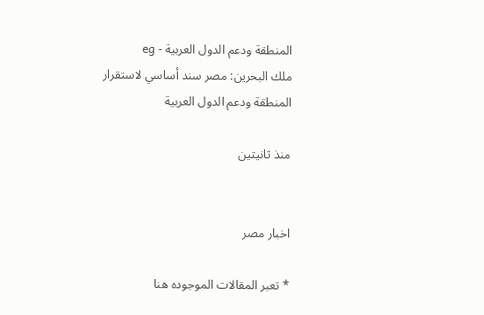المنطقة ودعم الدول العربية - eg
ملك البحرين: مصر سند أساسي لاستقرار المنطقة ودعم الدول العربية

منذ ثانيتين


اخبار مصر

* تعبر المقالات الموجوده هنا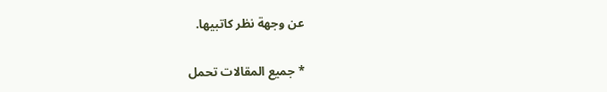عن وجهة نظر كاتبيها.

* جميع المقالات تحمل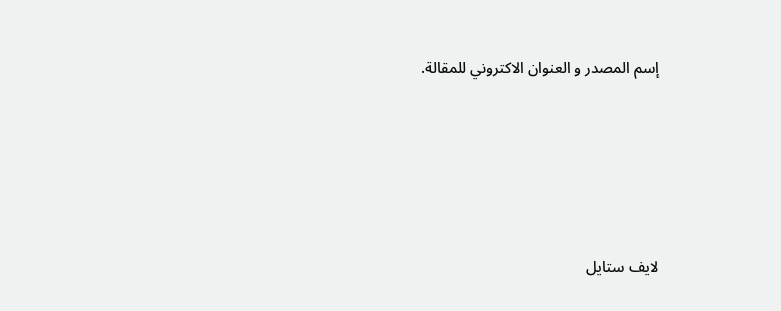إسم المصدر و العنوان الاكتروني للمقالة.






لايف ستايل